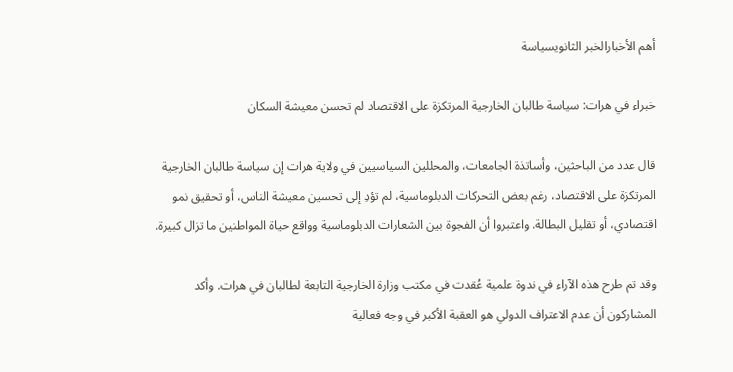أهم الأخبارالخبر الثانويسياسة

خبراء في هرات: سياسة طالبان الخارجية المرتكزة على الاقتصاد لم تحسن معيشة السكان

قال عدد من الباحثين، وأساتذة الجامعات، والمحللين السياسيين في ولاية هرات إن سياسة طالبان الخارجية المرتكزة على الاقتصاد، رغم بعض التحركات الدبلوماسية، لم تؤدِ إلى تحسين معيشة الناس، أو تحقيق نمو اقتصادي، أو تقليل البطالة. واعتبروا أن الفجوة بين الشعارات الدبلوماسية وواقع حياة المواطنين ما تزال كبيرة.

وقد تم طرح هذه الآراء في ندوة علمية عُقدت في مكتب وزارة الخارجية التابعة لطالبان في هرات. وأكد المشاركون أن عدم الاعتراف الدولي هو العقبة الأكبر في وجه فعالية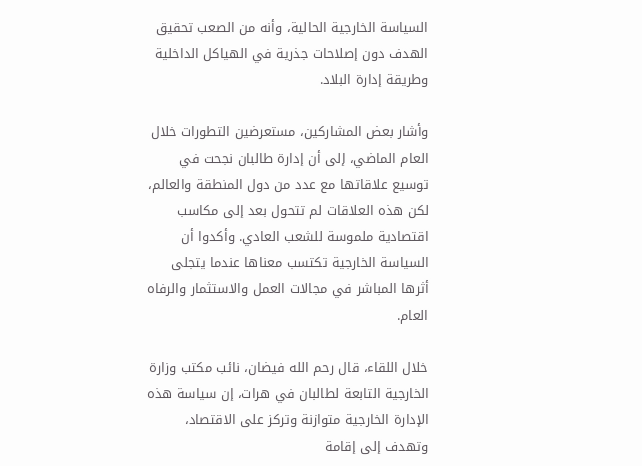السياسة الخارجية الحالية، وأنه من الصعب تحقيق الهدف دون إصلاحات جذرية في الهياكل الداخلية وطريقة إدارة البلاد.

وأشار بعض المشاركين، مستعرضين التطورات خلال العام الماضي، إلى أن إدارة طالبان نجحت في توسيع علاقاتها مع عدد من دول المنطقة والعالم، لكن هذه العلاقات لم تتحول بعد إلى مكاسب اقتصادية ملموسة للشعب العادي. وأكدوا أن السياسة الخارجية تكتسب معناها عندما يتجلى أثرها المباشر في مجالات العمل والاستثمار والرفاه العام.

خلال اللقاء، قال رحم الله فيضان، نائب مكتب وزارة الخارجية التابعة لطالبان في هرات، إن سياسة هذه الإدارة الخارجية متوازنة وتركز على الاقتصاد، وتهدف إلى إقامة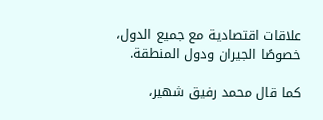علاقات اقتصادية مع جميع الدول، خصوصًا الجيران ودول المنطقة.

كما قال محمد رفيق شهير،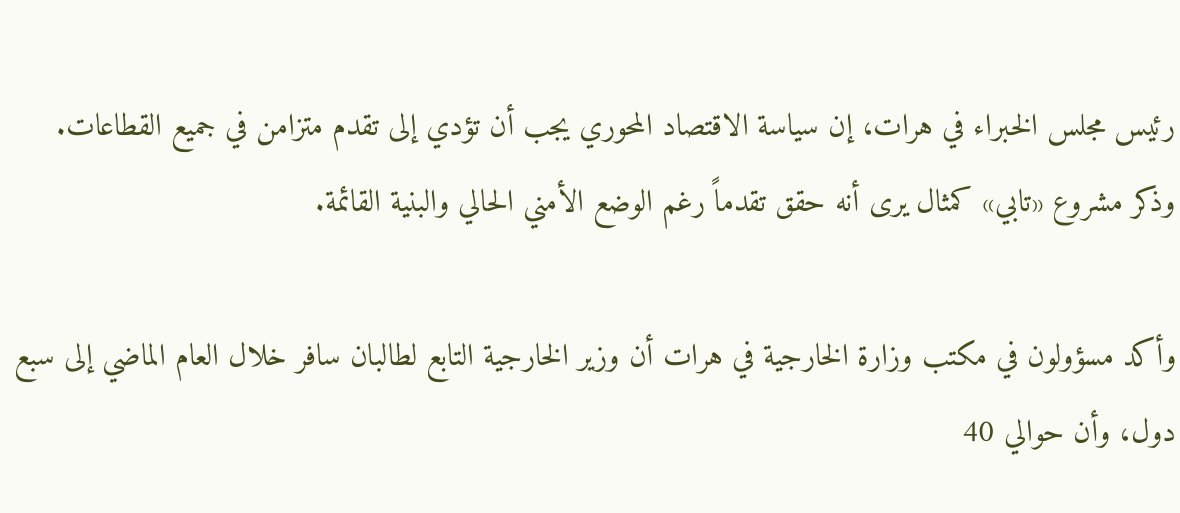رئيس مجلس الخبراء في هرات، إن سياسة الاقتصاد المحوري يجب أن تؤدي إلى تقدم متزامن في جميع القطاعات. وذكر مشروع «تابي» كمثال يرى أنه حقق تقدماً رغم الوضع الأمني الحالي والبنية القائمة.

وأكد مسؤولون في مكتب وزارة الخارجية في هرات أن وزير الخارجية التابع لطالبان سافر خلال العام الماضي إلى سبع دول، وأن حوالي 40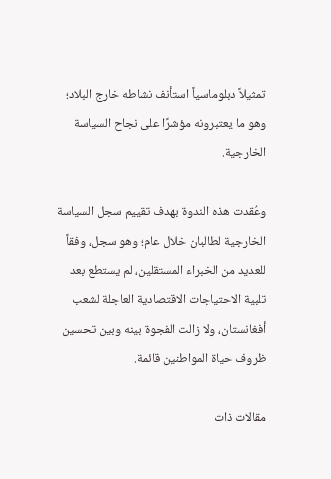تمثيلاً دبلوماسياً استأنف نشاطه خارج البلاد؛ وهو ما يعتبرونه مؤشرًا على نجاح السياسة الخارجية.

وعُقدت هذه الندوة بهدف تقييم سجل السياسة الخارجية لطالبان خلال عام؛ وهو سجل، وفقاً للعديد من الخبراء المستقلين، لم يستطع بعد تلبية الاحتياجات الاقتصادية العاجلة لشعب أفغانستان، ولا زالت الفجوة بينه وبين تحسين ظروف حياة المواطنين قائمة.

مقالات ذات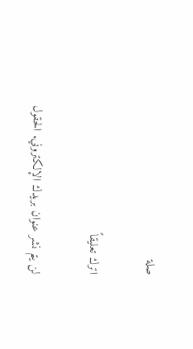صلة

اترك تعليقاً

لن يتم نشر عنوان بريدك الإلكتروني. الحقول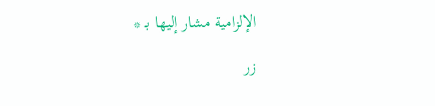الإلزامية مشار إليها بـ *

زر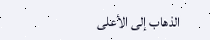الذهاب إلى الأعلى